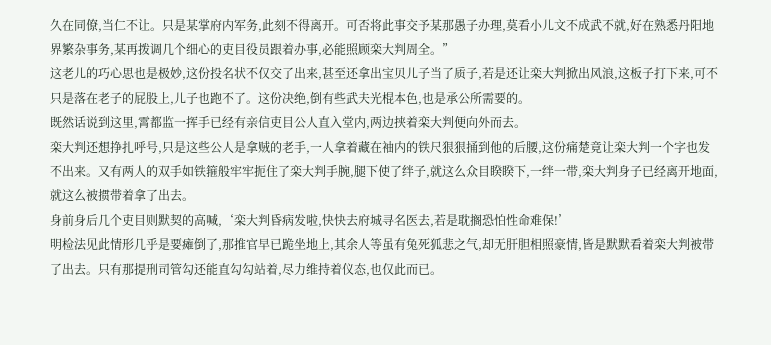久在同僚,当仁不让。只是某掌府内军务,此刻不得离开。可否将此事交予某那愚子办理,莫看小儿文不成武不就,好在熟悉丹阳地界繁杂事务,某再拨调几个细心的吏目役员跟着办事,必能照顾栾大判周全。”
这老儿的巧心思也是极妙,这份投名状不仅交了出来,甚至还拿出宝贝儿子当了质子,若是还让栾大判掀出风浪,这板子打下来,可不只是落在老子的屁股上,儿子也跑不了。这份决绝,倒有些武夫光棍本色,也是承公所需要的。
既然话说到这里,霄都监一挥手已经有亲信吏目公人直入堂内,两边挟着栾大判便向外而去。
栾大判还想挣扎呼号,只是这些公人是拿贼的老手,一人拿着藏在袖内的铁尺狠狠捅到他的后腰,这份痛楚竟让栾大判一个字也发不出来。又有两人的双手如铁箍般牢牢扼住了栾大判手腕,腿下使了绊子,就这么众目睽睽下,一绊一带,栾大判身子已经离开地面,就这么被掼带着拿了出去。
身前身后几个吏目则默契的高喊,‘栾大判昏病发啦,快快去府城寻名医去,若是耽搁恐怕性命难保!’
明检法见此情形几乎是要瘫倒了,那推官早已跪坐地上,其余人等虽有兔死狐悲之气,却无肝胆相照豪情,皆是默默看着栾大判被带了出去。只有那提刑司管勾还能直勾勾站着,尽力维持着仪态,也仅此而已。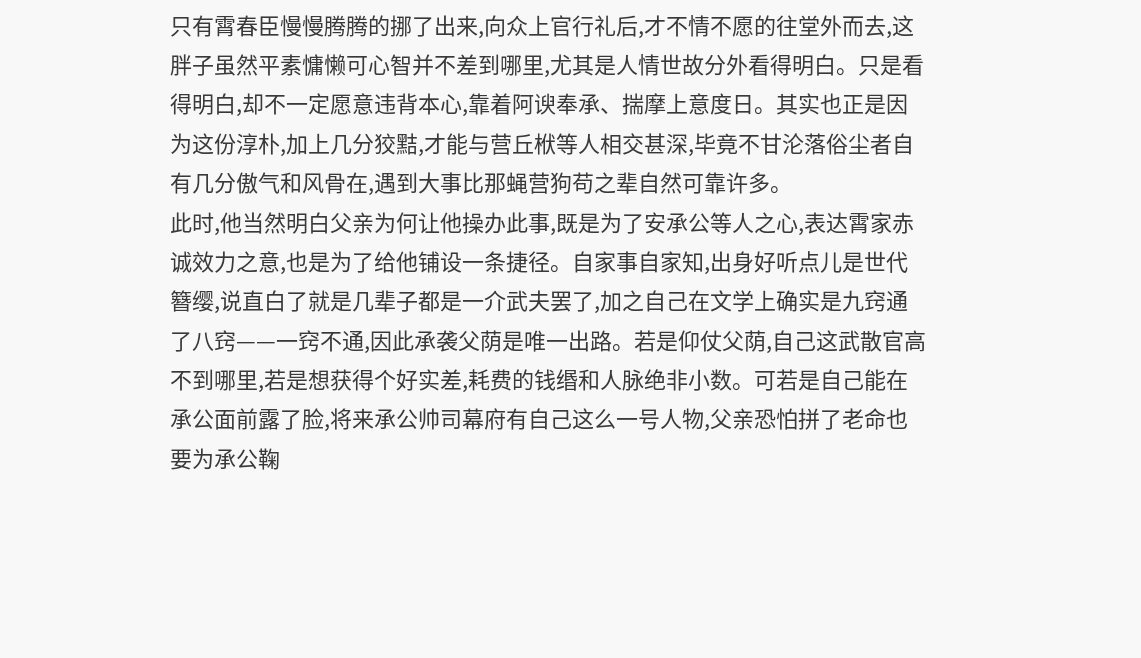只有霄春臣慢慢腾腾的挪了出来,向众上官行礼后,才不情不愿的往堂外而去,这胖子虽然平素慵懒可心智并不差到哪里,尤其是人情世故分外看得明白。只是看得明白,却不一定愿意违背本心,靠着阿谀奉承、揣摩上意度日。其实也正是因为这份淳朴,加上几分狡黠,才能与营丘栿等人相交甚深,毕竟不甘沦落俗尘者自有几分傲气和风骨在,遇到大事比那蝇营狗苟之辈自然可靠许多。
此时,他当然明白父亲为何让他操办此事,既是为了安承公等人之心,表达霄家赤诚效力之意,也是为了给他铺设一条捷径。自家事自家知,出身好听点儿是世代簪缨,说直白了就是几辈子都是一介武夫罢了,加之自己在文学上确实是九窍通了八窍——一窍不通,因此承袭父荫是唯一出路。若是仰仗父荫,自己这武散官高不到哪里,若是想获得个好实差,耗费的钱缗和人脉绝非小数。可若是自己能在承公面前露了脸,将来承公帅司幕府有自己这么一号人物,父亲恐怕拼了老命也要为承公鞠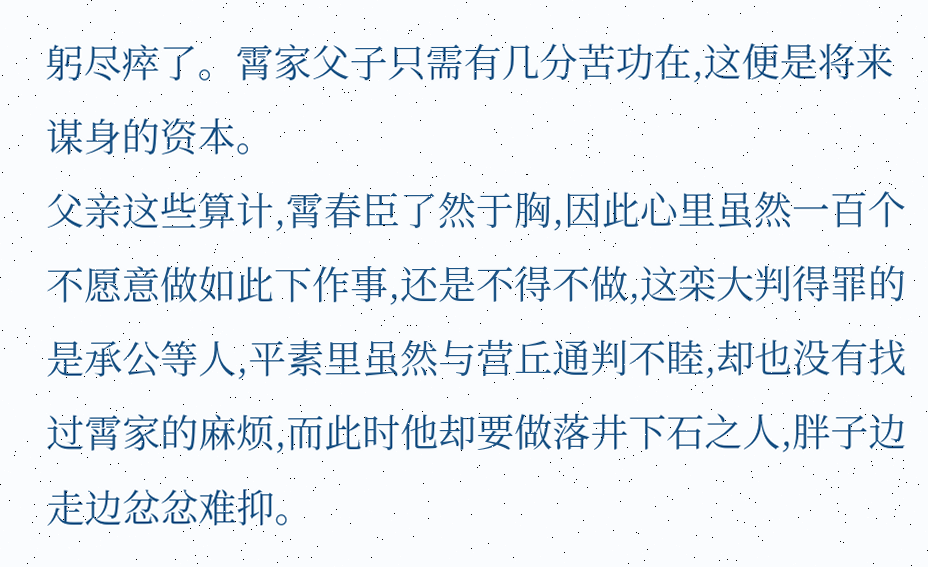躬尽瘁了。霄家父子只需有几分苦功在,这便是将来谋身的资本。
父亲这些算计,霄春臣了然于胸,因此心里虽然一百个不愿意做如此下作事,还是不得不做,这栾大判得罪的是承公等人,平素里虽然与营丘通判不睦,却也没有找过霄家的麻烦,而此时他却要做落井下石之人,胖子边走边忿忿难抑。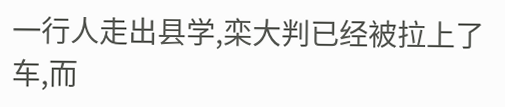一行人走出县学,栾大判已经被拉上了车,而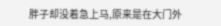胖子却没着急上马,原来是在大门外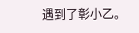遇到了彰小乙。